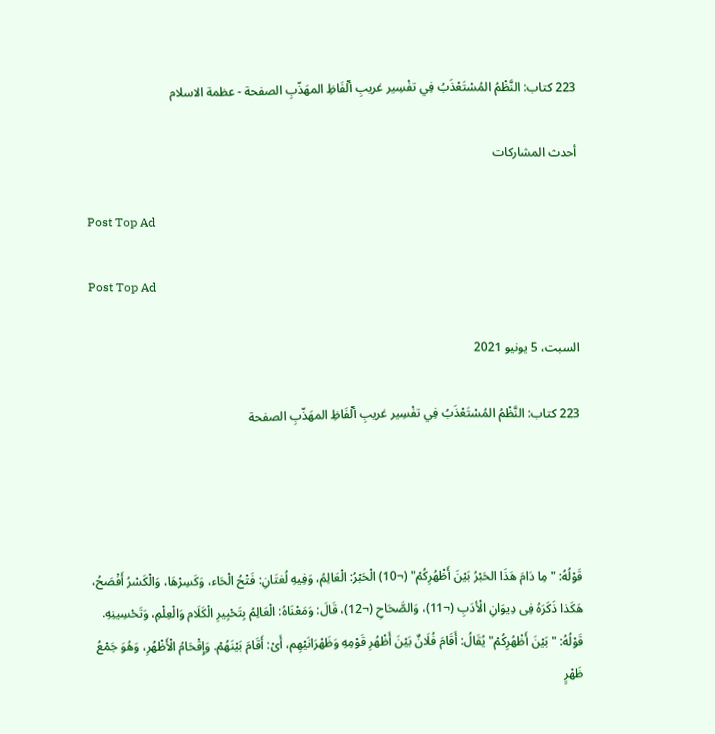223 كتاب: النَّظْمُ المُسْتَعْذَبُ فِي تفْسِير غريبِ ألْفَاظِ المهَذّبِ الصفحة - عظمة الاسلام

أحدث المشاركات

Post Top Ad

Post Top Ad

السبت، 5 يونيو 2021

223 كتاب: النَّظْمُ المُسْتَعْذَبُ فِي تفْسِير غريبِ ألْفَاظِ المهَذّبِ الصفحة




قَوْلُهُ: "مِا دَامَ هَذَا الحَبْرُ بَيْنَ أَظْهُرِكُمْ" (¬10) الْحَبْرُ: الْعَالِمُ، وَفِيهِ لُغتَانِ: فَتْحُ الْحَاء، وَكَسِرْهَا، وَالْكَسْرُ أَفْصَحُ، هَكَذا ذَكَرَهُ فِى دِيوَانِ الْأدَبِ (¬11)، وَالصَّحَاحِ (¬12)، قَالَ: وَمَعْنَاهُ: الْعَالِمُ بِتَحْبِيرِ الْكَلَام وَالْعِلْمِ، وَتَحْسِينِهِ.
قَوْلُهُ: "بَيْنَ أَظْهُرِكُمْ" يُقَالُ: أَقَامَ فُلَانٌ بَيْنَ أَظْهُرِ قَوْمِهِ وَظَهْرَانَيْهِم، أَىْ: أَقَامَ بَيْنَهُمْ. وَإِقْحَامُ الْأَظْهُرِ، وَهُوَ جَمْعُ ظَهْرٍ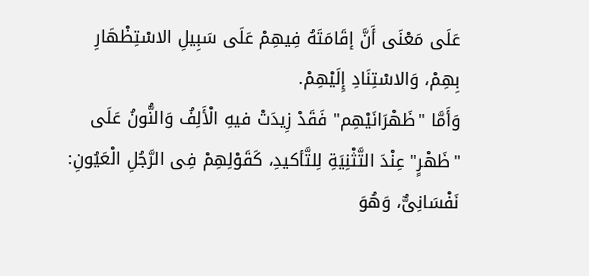عَلَى مَعْنَى أَنَّ إقَامَتَهُ فِيهِمْ عَلَى سَبِيلِ الاسْتِظْهَارِ بِهِمْ، وَالاسْتِنَادِ إِلَيْهِمْ.
وَأَمَّا "ظَهْرَانَيْهِم" فَقَدْ زِيدَتْ فيهِ الْأَلِفُ وَالنُّونُ عَلَى "ظَهْرٍ" عِنْدَ التَّثْنِيَةِ لِلتَّأكيدِ، كَقَوْلِهِمْ فِى الرَّجُلِ الْعَيُونِ: نَفْسَانِىٌّ، وَهُوَ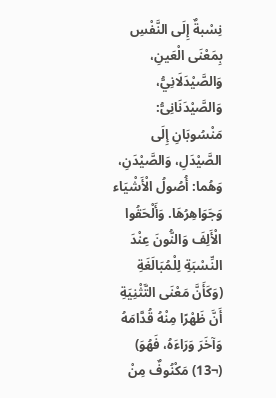نِسْبةٌ إِلَى النَّفْسِ بِمَعْنَى الْعَينِ، وَالصَّيْدَلَانِيُّ، وَالصَّيْدَنَانِىُّ: مَنْسُوبَانِ إِلَى الصَّيْدَلِ، وَالصَّيْدَنِ، وَهُما: أُصُولُ الْأَشْيَاء وَجَوَاهِرُهَا. وَأَلْحَقُوا الْأَلِفَ وَالنُّونَ عِنْدَ النِّسْبَةِ لِلْمُبَالَغَةِ (وَكَأَنَّ مَعْنَى التَّثْنِيَةِ أَنَّ ظَهْرًا مِنْهُ قُدَّامَهُ وَآخَرَ وَرَاءَهُ، فَهُوَ) (¬13) مَكْنُوفٌ مِنْ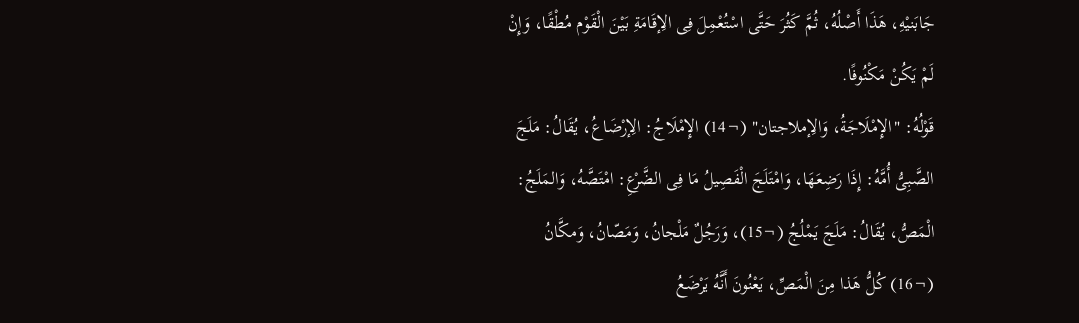جَابَنيْهِ، هَذَا أَصْلُهُ، ثُمَّ كَثُرَ حَتَّى اسْتُعْمِلَ فِى الِإقَامَةِ بَيْنَ الْقَوْم مُطْقًا، وَإِنْ لَمْ يَكُنْ مَكْنُوفًا.
قَوْلُهُ: "الإِمْلَاجَةُ، وَالِإملاجتان" (¬14) الإِمْلَاجُ: الِإرْضَاعُ، يُقَالُ: مَلَجَ الصَّبِىُّ أُمَّهُ: إِذَا رَضِعَهَا، وَامْتَلَجَ الْفَصِيلُ مَا فِى الضَّرْعِ: امْتَصَّهُ، وَالمَلَجُ: الْمَصُّ، يُقَالُ: مَلَجَ يَمْلُجُ (¬15)، وَرَجُلٌ مَلْجانُ، وَمَصّانُ، وَمكَّانُ (¬16) كُلُّ هَذا مِنَ الْمَصِّ، يَعْنُونَ أَنَّهُ يَرْضَعُ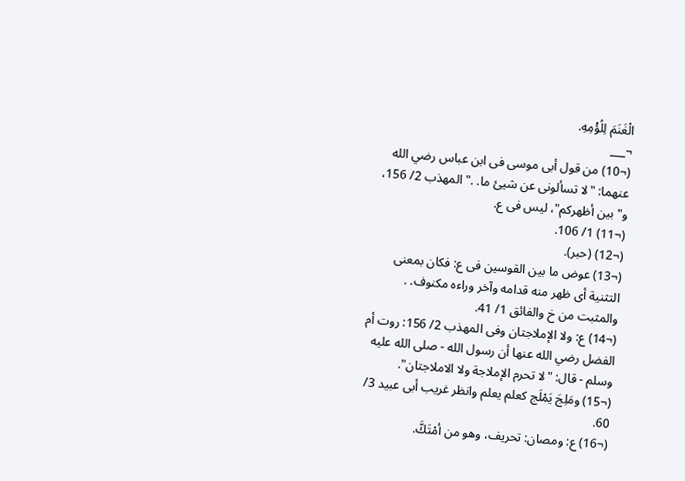الْغَنَمَ لِلُؤْمِهِ.
¬___
(¬10) من قول أبى موسى فى ابن عباس رضي الله عنهما: "لا تسألونى عن شيئ ما. ." المهذب 2/ 156، و"بين أظهركم"، ليس فى ع.
(¬11) 1/ 106.
(¬12) (حبر).
(¬13) عوض ما بين القوسين فى ع: فكان بمعنى التثنية أى ظهر منه قدامه وآخر وراءه مكنوف. . والمثبت من خ والفائق 1/ 41.
(¬14) ع: ولا الإملاجتان وفى المهذب 2/ 156: روت أم الفضل رضي الله عنها أن رسول الله - صلى الله عليه وسلم - قال: "لا تحرم الإملاجة ولا الاملاجتان".
(¬15) ومَلِجَ يَمْلَج كعلم يعلم وانظر غريب أبى عبيد 3/ 60.
(¬16) ع: ومصان: تحريف، وهو من أمْتَكَّ.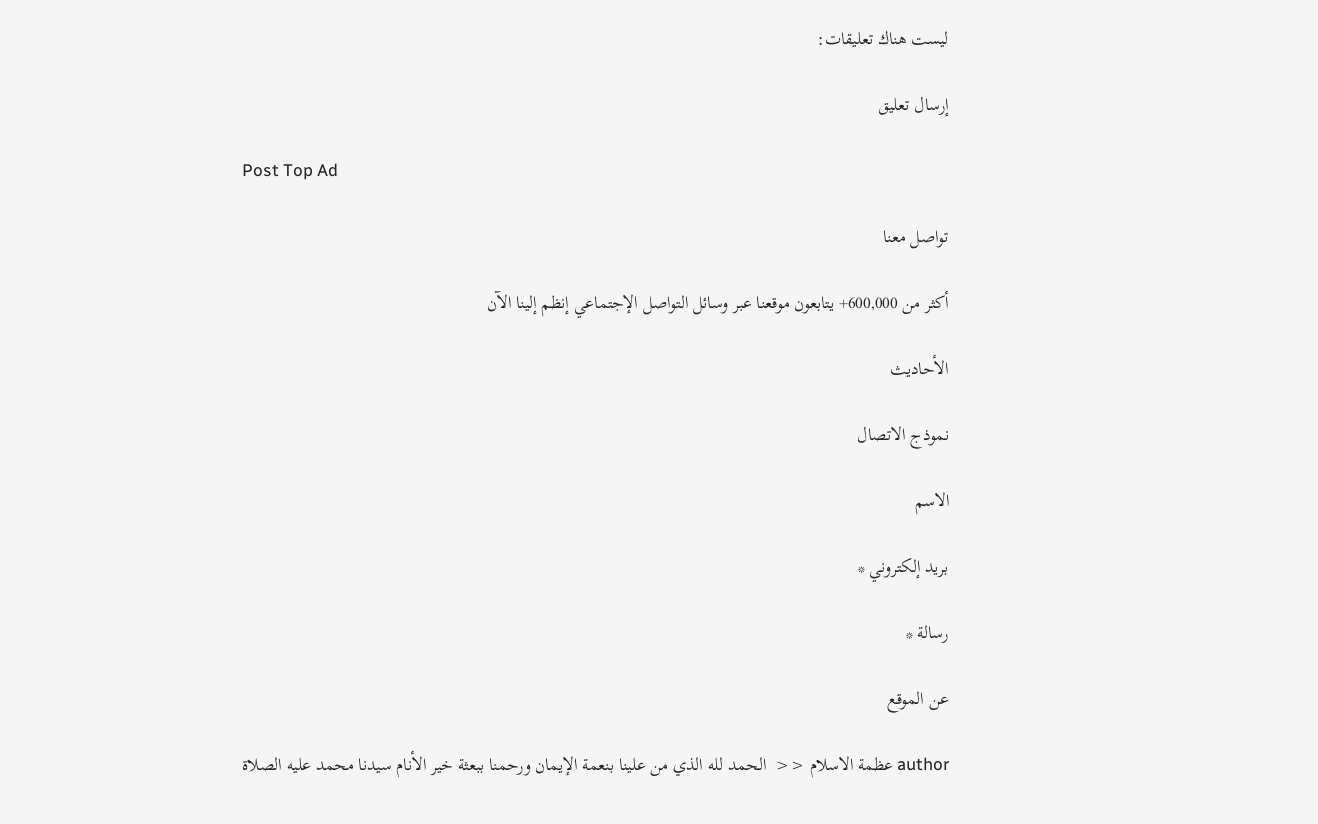ليست هناك تعليقات:

إرسال تعليق

Post Top Ad

تواصل معنا

أكثر من 600,000+ يتابعون موقعنا عبر وسائل التواصل الإجتماعي إنظم إلينا الآن

الأحاديث

نموذج الاتصال

الاسم

بريد إلكتروني *

رسالة *

عن الموقع

author عظمة الاسلام <<  الحمد لله الذي من علينا بنعمة الإيمان ورحمنا ببعثة خير الأنام سيدنا محمد عليه الصلاة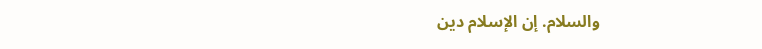والسلام. إن الإسلام دين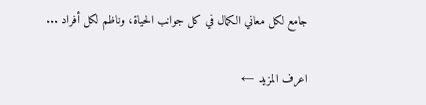جامع لكل معاني الكمال في كل جوانب الحياة، وناظم لكل أفراد ...

اعرف المزيد ←